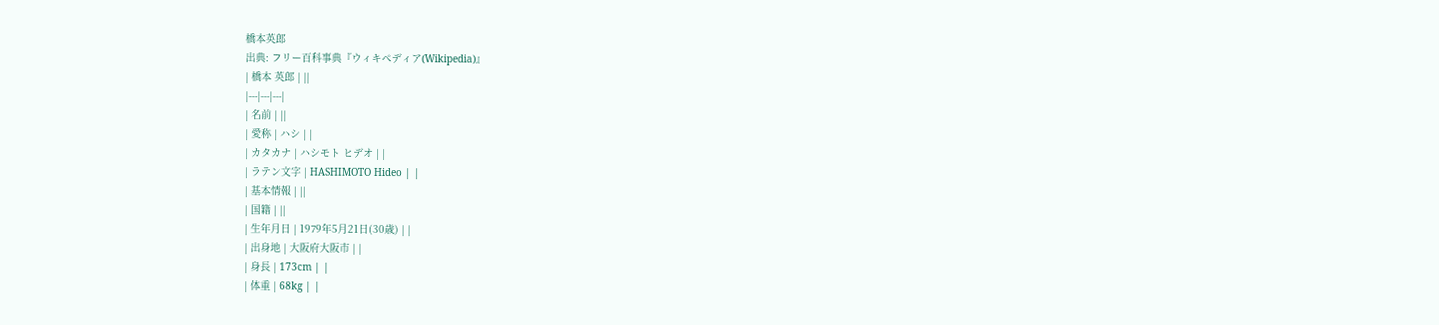橋本英郎
出典: フリー百科事典『ウィキペディア(Wikipedia)』
| 橋本 英郎 | ||
|---|---|---|
| 名前 | ||
| 愛称 | ハシ | |
| カタカナ | ハシモト ヒデオ | |
| ラテン文字 | HASHIMOTO Hideo | |
| 基本情報 | ||
| 国籍 | ||
| 生年月日 | 1979年5月21日(30歳) | |
| 出身地 | 大阪府大阪市 | |
| 身長 | 173cm | |
| 体重 | 68kg | |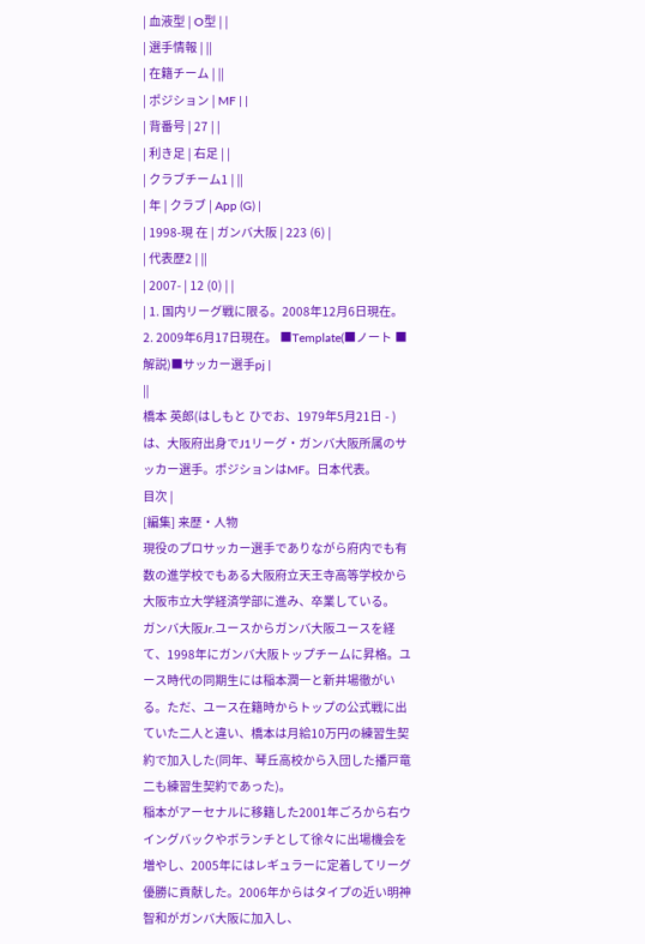| 血液型 | O型 | |
| 選手情報 | ||
| 在籍チーム | ||
| ポジション | MF | |
| 背番号 | 27 | |
| 利き足 | 右足 | |
| クラブチーム1 | ||
| 年 | クラブ | App (G) |
| 1998-現 在 | ガンバ大阪 | 223 (6) |
| 代表歴2 | ||
| 2007- | 12 (0) | |
| 1. 国内リーグ戦に限る。2008年12月6日現在。 2. 2009年6月17日現在。 ■Template(■ノート ■解説)■サッカー選手pj |
||
橋本 英郎(はしもと ひでお、1979年5月21日 - )は、大阪府出身でJ1リーグ・ガンバ大阪所属のサッカー選手。ポジションはMF。日本代表。
目次 |
[編集] 来歴・人物
現役のプロサッカー選手でありながら府内でも有数の進学校でもある大阪府立天王寺高等学校から大阪市立大学経済学部に進み、卒業している。
ガンバ大阪Jr.ユースからガンバ大阪ユースを経て、1998年にガンバ大阪トップチームに昇格。ユース時代の同期生には稲本潤一と新井場徹がいる。ただ、ユース在籍時からトップの公式戦に出ていた二人と違い、橋本は月給10万円の練習生契約で加入した(同年、琴丘高校から入団した播戸竜二も練習生契約であった)。
稲本がアーセナルに移籍した2001年ごろから右ウイングバックやボランチとして徐々に出場機会を増やし、2005年にはレギュラーに定着してリーグ優勝に貢献した。2006年からはタイプの近い明神智和がガンバ大阪に加入し、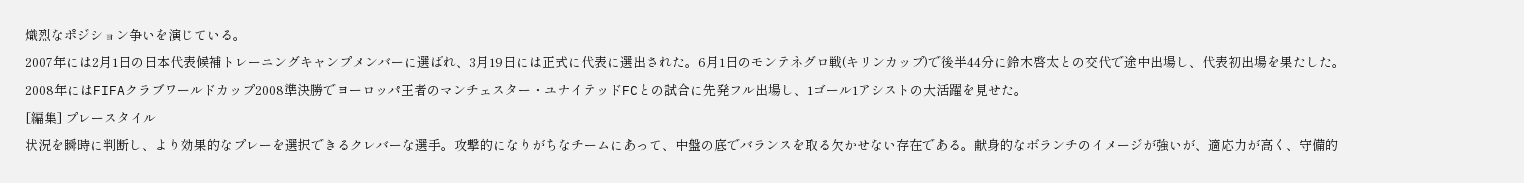熾烈なポジション争いを演じている。
2007年には2月1日の日本代表候補トレーニングキャンプメンバーに選ばれ、3月19日には正式に代表に選出された。6月1日のモンテネグロ戦(キリンカップ)で後半44分に鈴木啓太との交代で途中出場し、代表初出場を果たした。
2008年にはFIFAクラブワールドカップ2008準決勝でヨーロッパ王者のマンチェスター・ユナイテッドFCとの試合に先発フル出場し、1ゴール1アシストの大活躍を見せた。
[編集] プレースタイル
状況を瞬時に判断し、より効果的なプレーを選択できるクレバーな選手。攻撃的になりがちなチームにあって、中盤の底でバランスを取る欠かせない存在である。献身的なボランチのイメージが強いが、適応力が高く、守備的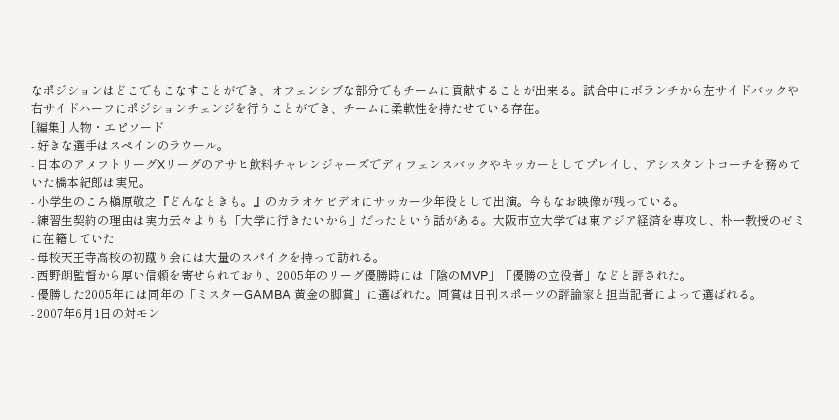なポジションはどこでもこなすことができ、オフェンシブな部分でもチームに貢献することが出来る。試合中にボランチから左サイドバックや右サイドハーフにポジションチェンジを行うことができ、チームに柔軟性を持たせている存在。
[編集] 人物・エピソード
- 好きな選手はスペインのラウール。
- 日本のアメフトリーグXリーグのアサヒ飲料チャレンジャーズでディフェンスバックやキッカーとしてプレイし、アシスタントコーチを務めていた橋本紀郎は実兄。
- 小学生のころ槇原敬之『どんなときも。』のカラオケビデオにサッカー少年役として出演。今もなお映像が残っている。
- 練習生契約の理由は実力云々よりも「大学に行きたいから」だったという話がある。大阪市立大学では東アジア経済を専攻し、朴一教授のゼミに在籍していた
- 母校天王寺高校の初蹴り会には大量のスパイクを持って訪れる。
- 西野朗監督から厚い信頼を寄せられており、2005年のリーグ優勝時には「陰のMVP」「優勝の立役者」などと評された。
- 優勝した2005年には同年の「ミスターGAMBA 黄金の脚賞」に選ばれた。同賞は日刊スポーツの評論家と担当記者によって選ばれる。
- 2007年6月1日の対モン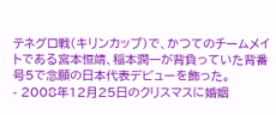テネグロ戦(キリンカップ)で、かつてのチームメイトである宮本恒靖、稲本潤一が背負っていた背番号5で念願の日本代表デビューを飾った。
- 2008年12月25日のクリスマスに婚姻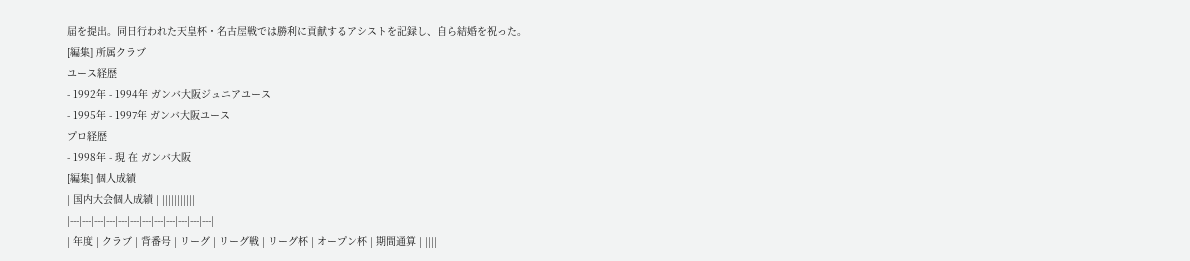届を提出。同日行われた天皇杯・名古屋戦では勝利に貢献するアシストを記録し、自ら結婚を祝った。
[編集] 所属クラブ
ユース経歴
- 1992年 - 1994年 ガンバ大阪ジュニアユース
- 1995年 - 1997年 ガンバ大阪ユース
プロ経歴
- 1998年 - 現 在 ガンバ大阪
[編集] 個人成績
| 国内大会個人成績 | |||||||||||
|---|---|---|---|---|---|---|---|---|---|---|---|
| 年度 | クラブ | 背番号 | リーグ | リーグ戦 | リーグ杯 | オープン杯 | 期間通算 | ||||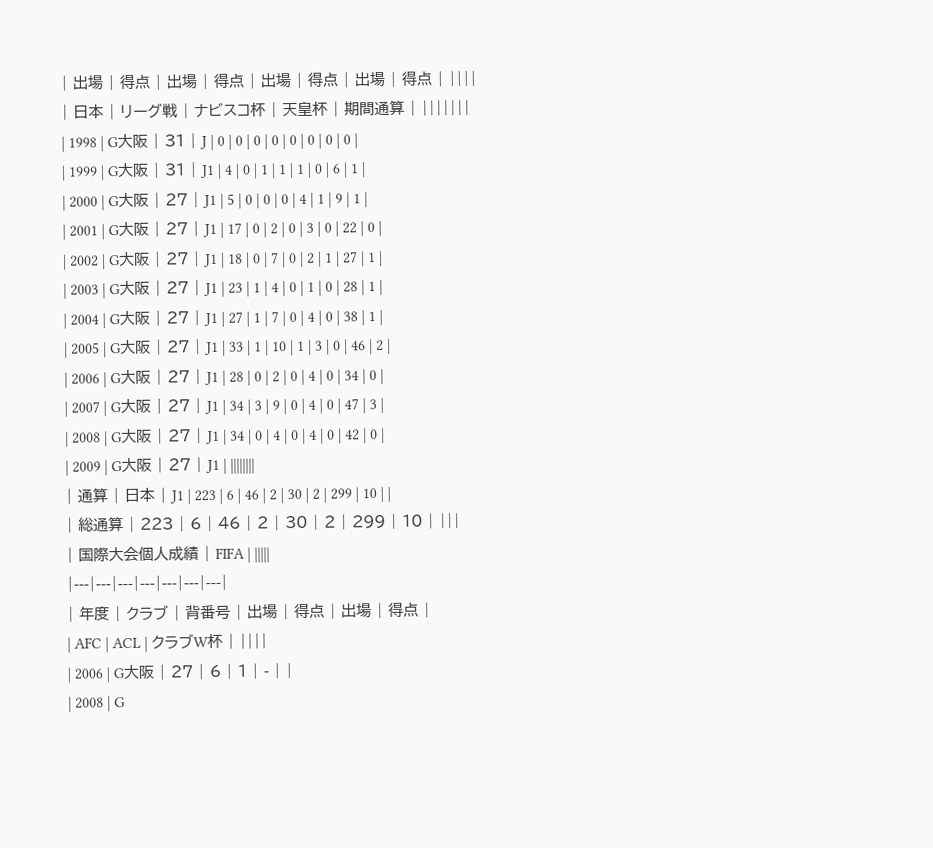| 出場 | 得点 | 出場 | 得点 | 出場 | 得点 | 出場 | 得点 | ||||
| 日本 | リーグ戦 | ナビスコ杯 | 天皇杯 | 期間通算 | |||||||
| 1998 | G大阪 | 31 | J | 0 | 0 | 0 | 0 | 0 | 0 | 0 | 0 |
| 1999 | G大阪 | 31 | J1 | 4 | 0 | 1 | 1 | 1 | 0 | 6 | 1 |
| 2000 | G大阪 | 27 | J1 | 5 | 0 | 0 | 0 | 4 | 1 | 9 | 1 |
| 2001 | G大阪 | 27 | J1 | 17 | 0 | 2 | 0 | 3 | 0 | 22 | 0 |
| 2002 | G大阪 | 27 | J1 | 18 | 0 | 7 | 0 | 2 | 1 | 27 | 1 |
| 2003 | G大阪 | 27 | J1 | 23 | 1 | 4 | 0 | 1 | 0 | 28 | 1 |
| 2004 | G大阪 | 27 | J1 | 27 | 1 | 7 | 0 | 4 | 0 | 38 | 1 |
| 2005 | G大阪 | 27 | J1 | 33 | 1 | 10 | 1 | 3 | 0 | 46 | 2 |
| 2006 | G大阪 | 27 | J1 | 28 | 0 | 2 | 0 | 4 | 0 | 34 | 0 |
| 2007 | G大阪 | 27 | J1 | 34 | 3 | 9 | 0 | 4 | 0 | 47 | 3 |
| 2008 | G大阪 | 27 | J1 | 34 | 0 | 4 | 0 | 4 | 0 | 42 | 0 |
| 2009 | G大阪 | 27 | J1 | ||||||||
| 通算 | 日本 | J1 | 223 | 6 | 46 | 2 | 30 | 2 | 299 | 10 | |
| 総通算 | 223 | 6 | 46 | 2 | 30 | 2 | 299 | 10 | |||
| 国際大会個人成績 | FIFA | |||||
|---|---|---|---|---|---|---|
| 年度 | クラブ | 背番号 | 出場 | 得点 | 出場 | 得点 |
| AFC | ACL | クラブW杯 | ||||
| 2006 | G大阪 | 27 | 6 | 1 | - | |
| 2008 | G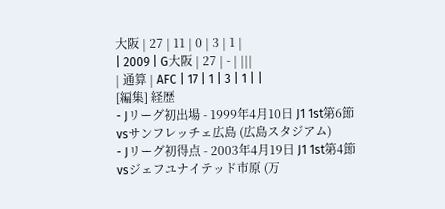大阪 | 27 | 11 | 0 | 3 | 1 |
| 2009 | G大阪 | 27 | - | |||
| 通算 | AFC | 17 | 1 | 3 | 1 | |
[編集] 経歴
- Jリーグ初出場 - 1999年4月10日 J1 1st第6節 vsサンフレッチェ広島 (広島スタジアム)
- Jリーグ初得点 - 2003年4月19日 J1 1st第4節 vsジェフユナイテッド市原 (万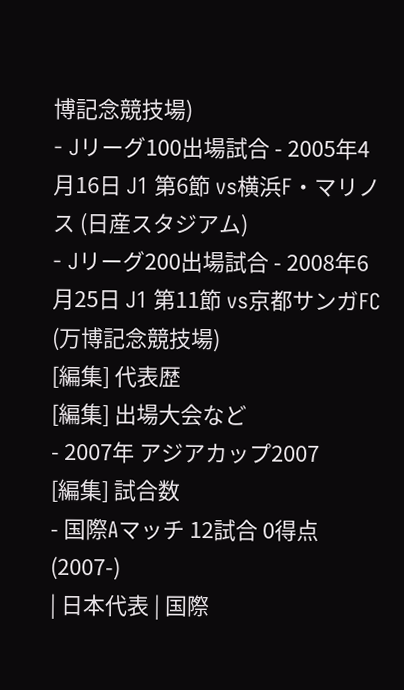博記念競技場)
- Jリーグ100出場試合 - 2005年4月16日 J1 第6節 vs横浜F・マリノス (日産スタジアム)
- Jリーグ200出場試合 - 2008年6月25日 J1 第11節 vs京都サンガFC (万博記念競技場)
[編集] 代表歴
[編集] 出場大会など
- 2007年 アジアカップ2007
[編集] 試合数
- 国際Aマッチ 12試合 0得点(2007-)
| 日本代表 | 国際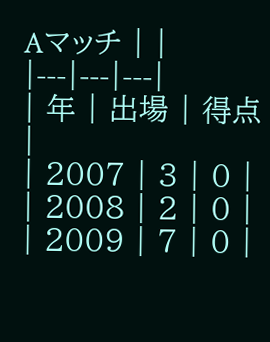Aマッチ | |
|---|---|---|
| 年 | 出場 | 得点 |
| 2007 | 3 | 0 |
| 2008 | 2 | 0 |
| 2009 | 7 | 0 |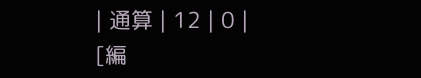| 通算 | 12 | 0 |
[編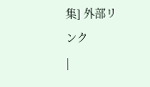集] 外部リンク
|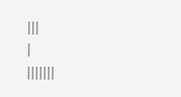|||
|
|||||||